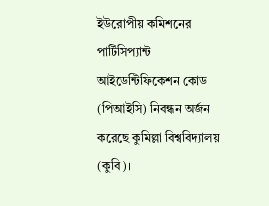ইউরোপীয় কমিশনের পার্টিসিপ্যান্ট আইডেন্টিফিকেশন কোড (পিআইসি) নিবন্ধন অর্জন করেছে কুমিল্লা বিশ্ববিদ্যালয় (কুবি)।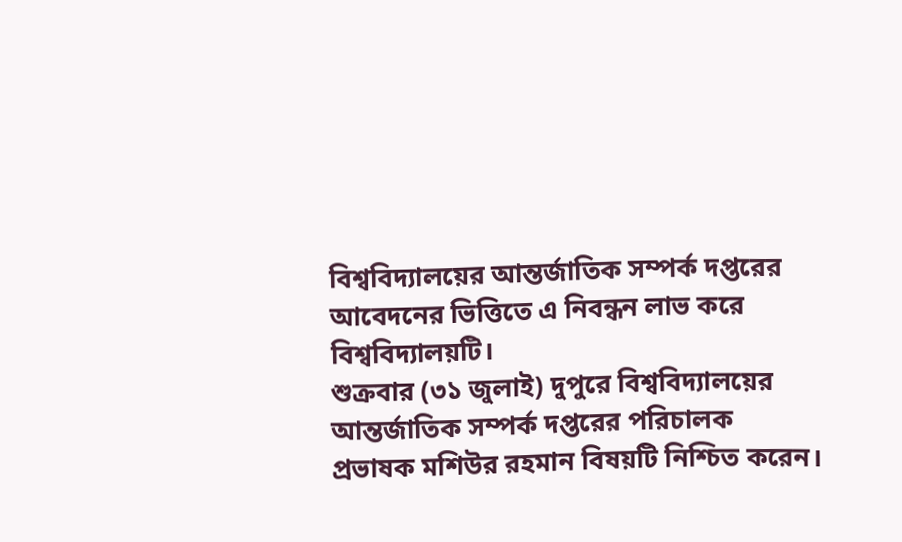বিশ্ববিদ্যালয়ের আন্তর্জাতিক সম্পর্ক দপ্তরের আবেদনের ভিত্তিতে এ নিবন্ধন লাভ করে বিশ্ববিদ্যালয়টি।
শুক্রবার (৩১ জুলাই) দুপুরে বিশ্ববিদ্যালয়ের আন্তর্জাতিক সম্পর্ক দপ্তরের পরিচালক প্রভাষক মশিউর রহমান বিষয়টি নিশ্চিত করেন।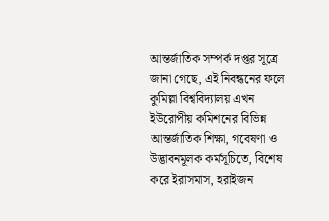আন্তর্জাতিক সম্পর্ক দপ্তর সূত্রে জানা গেছে, এই নিবন্ধনের ফলে কুমিল্লা বিশ্ববিদ্যালয় এখন ইউরোপীয় কমিশনের বিভিন্ন আন্তর্জাতিক শিক্ষা, গবেষণা ও উদ্ভাবনমূলক কর্মসূচিতে, বিশেষ করে ইরাসমাস, হরাইজন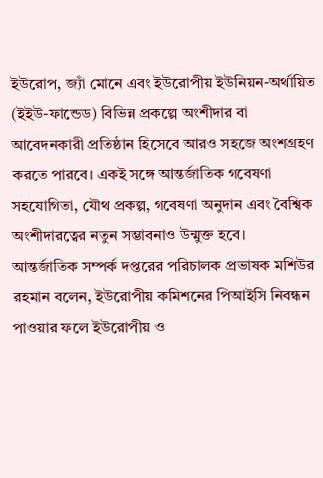ইউরোপ, জ্যাঁ মোনে এবং ইউরোপীয় ইউনিয়ন-অর্থায়িত (ইইউ-ফান্ডেড) বিভিন্ন প্রকল্পে অংশীদার বা আবেদনকারী প্রতিষ্ঠান হিসেবে আরও সহজে অংশগ্রহণ করতে পারবে। একই সঙ্গে আন্তর্জাতিক গবেষণা সহযোগিতা, যৌথ প্রকল্প, গবেষণা অনুদান এবং বৈশ্বিক অংশীদারত্বের নতুন সম্ভাবনাও উন্মুক্ত হবে।
আন্তর্জাতিক সম্পর্ক দপ্তরের পরিচালক প্রভাষক মশিউর রহমান বলেন, ইউরোপীয় কমিশনের পিআইসি নিবন্ধন পাওয়ার ফলে ইউরোপীয় ও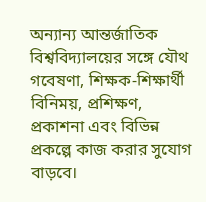অন্যান্য আন্তর্জাতিক বিশ্ববিদ্যালয়ের সঙ্গে যৌথ গবেষণা, শিক্ষক-শিক্ষার্থী বিনিময়, প্রশিক্ষণ, প্রকাশনা এবং বিভিন্ন প্রকল্পে কাজ করার সুযোগ বাড়বে।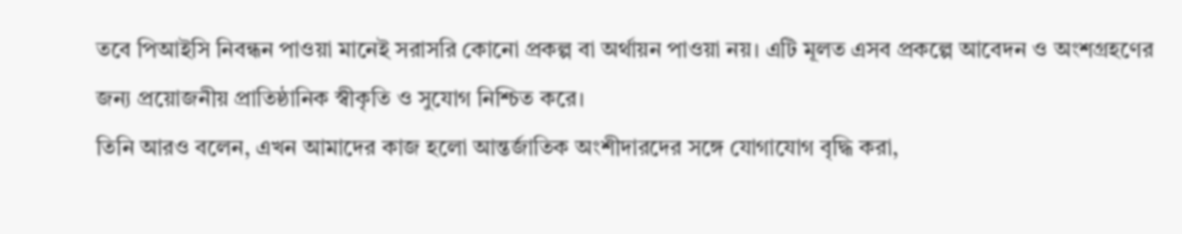তবে পিআইসি নিবন্ধন পাওয়া মানেই সরাসরি কোনো প্রকল্প বা অর্থায়ন পাওয়া নয়। এটি মূলত এসব প্রকল্পে আবেদন ও অংশগ্রহণের জন্য প্রয়োজনীয় প্রাতিষ্ঠানিক স্বীকৃতি ও সুযোগ নিশ্চিত করে।
তিনি আরও বলেন, এখন আমাদের কাজ হলো আন্তর্জাতিক অংশীদারদের সঙ্গে যোগাযোগ বৃদ্ধি করা,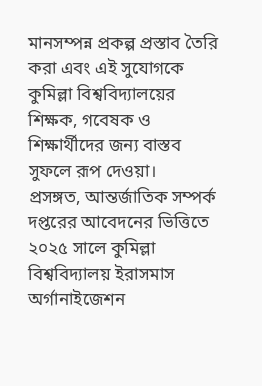মানসম্পন্ন প্রকল্প প্রস্তাব তৈরি করা এবং এই সুযোগকে কুমিল্লা বিশ্ববিদ্যালয়ের শিক্ষক, গবেষক ও শিক্ষার্থীদের জন্য বাস্তব সুফলে রূপ দেওয়া।
প্রসঙ্গত, আন্তর্জাতিক সম্পর্ক দপ্তরের আবেদনের ভিত্তিতে ২০২৫ সালে কুমিল্লা বিশ্ববিদ্যালয় ইরাসমাস অর্গানাইজেশন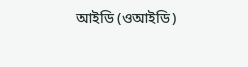আইডি (ওআইডি)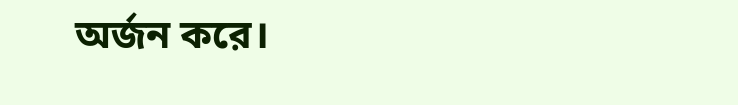অর্জন করে।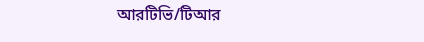আরটিভি/টিআর